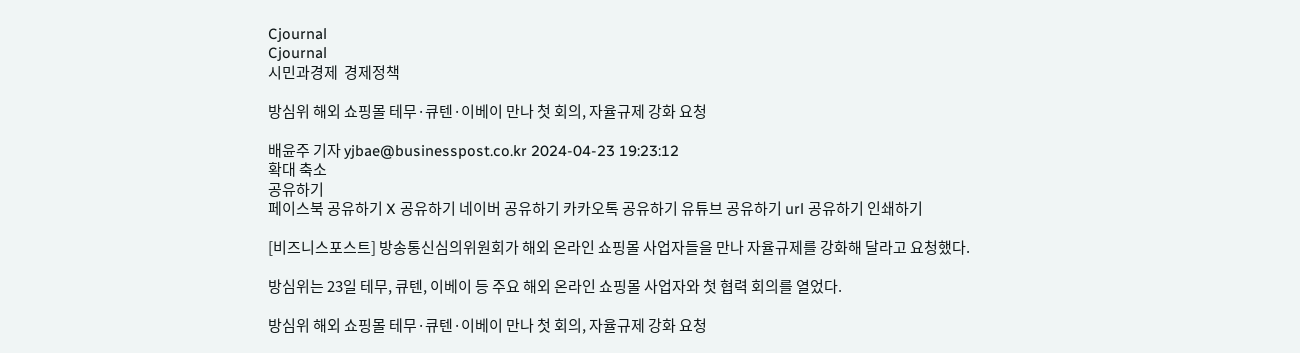Cjournal
Cjournal
시민과경제  경제정책

방심위 해외 쇼핑몰 테무·큐텐·이베이 만나 첫 회의, 자율규제 강화 요청

배윤주 기자 yjbae@businesspost.co.kr 2024-04-23 19:23:12
확대 축소
공유하기
페이스북 공유하기 X 공유하기 네이버 공유하기 카카오톡 공유하기 유튜브 공유하기 url 공유하기 인쇄하기

[비즈니스포스트] 방송통신심의위원회가 해외 온라인 쇼핑몰 사업자들을 만나 자율규제를 강화해 달라고 요청했다.

방심위는 23일 테무, 큐텐, 이베이 등 주요 해외 온라인 쇼핑몰 사업자와 첫 협력 회의를 열었다.

방심위 해외 쇼핑몰 테무·큐텐·이베이 만나 첫 회의, 자율규제 강화 요청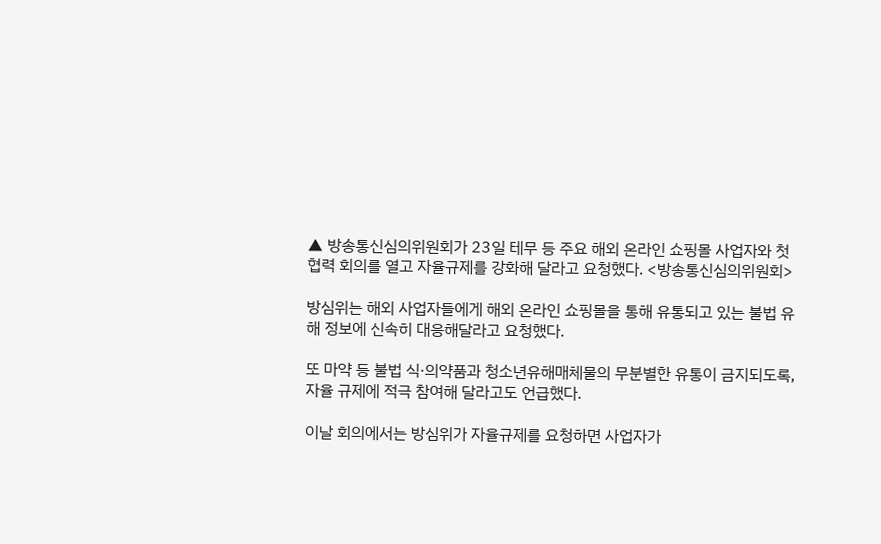▲ 방송통신심의위원회가 23일 테무 등 주요 해외 온라인 쇼핑몰 사업자와 첫 협력 회의를 열고 자율규제를 강화해 달라고 요청했다. <방송통신심의위원회>

방심위는 해외 사업자들에게 해외 온라인 쇼핑몰을 통해 유통되고 있는 불법 유해 정보에 신속히 대응해달라고 요청했다.

또 마약 등 불법 식·의약품과 청소년유해매체물의 무분별한 유통이 금지되도록, 자율 규제에 적극 참여해 달라고도 언급했다.

이날 회의에서는 방심위가 자율규제를 요청하면 사업자가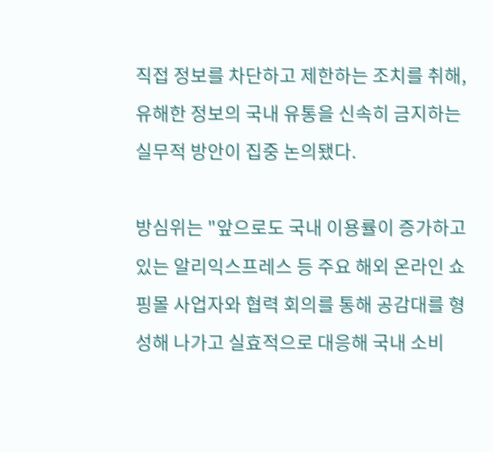직접 정보를 차단하고 제한하는 조치를 취해, 유해한 정보의 국내 유통을 신속히 금지하는 실무적 방안이 집중 논의됐다.

방심위는 "앞으로도 국내 이용률이 증가하고 있는 알리익스프레스 등 주요 해외 온라인 쇼핑몰 사업자와 협력 회의를 통해 공감대를 형성해 나가고 실효적으로 대응해 국내 소비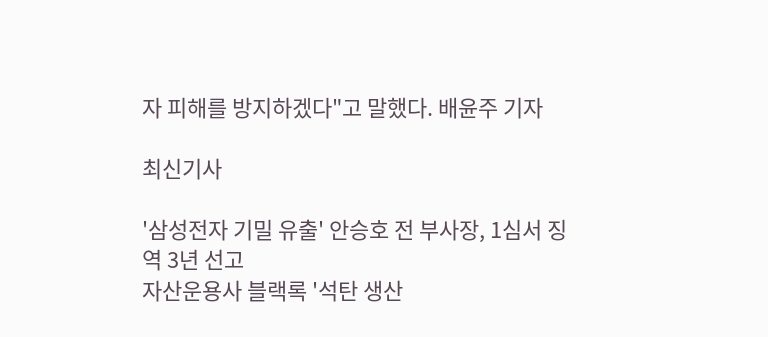자 피해를 방지하겠다"고 말했다. 배윤주 기자

최신기사

'삼성전자 기밀 유출' 안승호 전 부사장, 1심서 징역 3년 선고
자산운용사 블랙록 '석탄 생산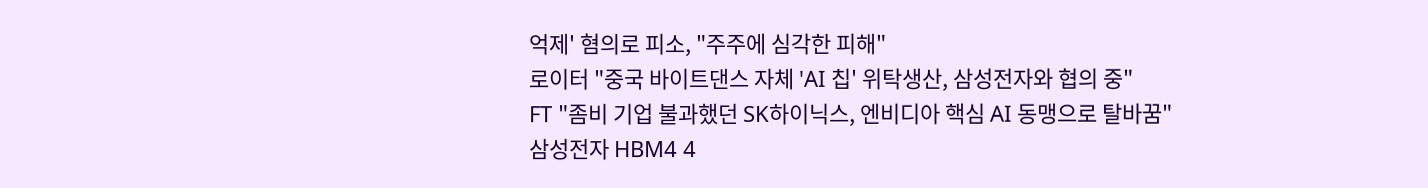억제' 혐의로 피소, "주주에 심각한 피해"
로이터 "중국 바이트댄스 자체 'AI 칩' 위탁생산, 삼성전자와 협의 중"
FT "좀비 기업 불과했던 SK하이닉스, 엔비디아 핵심 AI 동맹으로 탈바꿈"
삼성전자 HBM4 4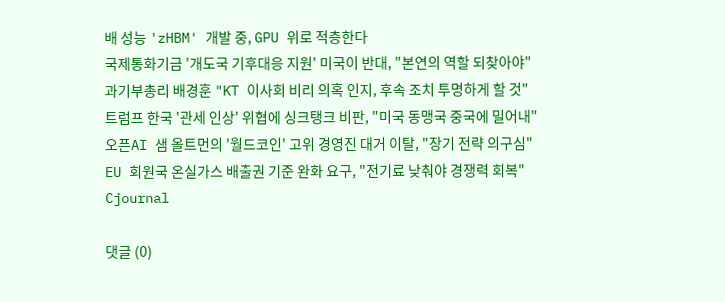배 성능 'zHBM' 개발 중, GPU 위로 적층한다
국제통화기금 '개도국 기후대응 지원' 미국이 반대, "본연의 역할 되찾아야"
과기부총리 배경훈 "KT 이사회 비리 의혹 인지, 후속 조치 투명하게 할 것"
트럼프 한국 '관세 인상' 위협에 싱크탱크 비판, "미국 동맹국 중국에 밀어내"
오픈AI 샘 올트먼의 '월드코인' 고위 경영진 대거 이탈, "장기 전략 의구심"
EU 회원국 온실가스 배출권 기준 완화 요구, "전기료 낮춰야 경쟁력 회복"
Cjournal

댓글 (0)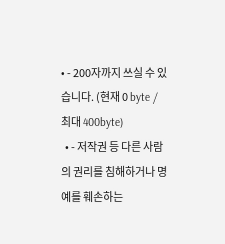• - 200자까지 쓰실 수 있습니다. (현재 0 byte / 최대 400byte)
  • - 저작권 등 다른 사람의 권리를 침해하거나 명예를 훼손하는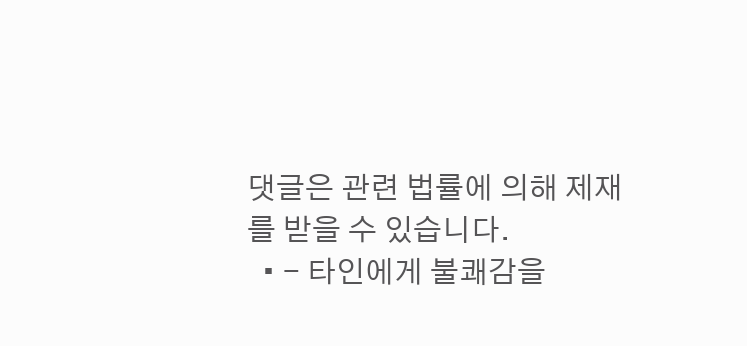댓글은 관련 법률에 의해 제재를 받을 수 있습니다.
  • - 타인에게 불쾌감을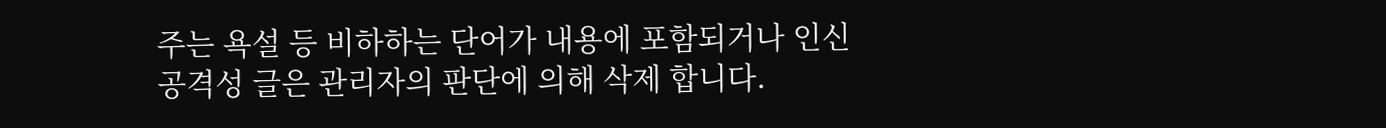주는 욕설 등 비하하는 단어가 내용에 포함되거나 인신공격성 글은 관리자의 판단에 의해 삭제 합니다.